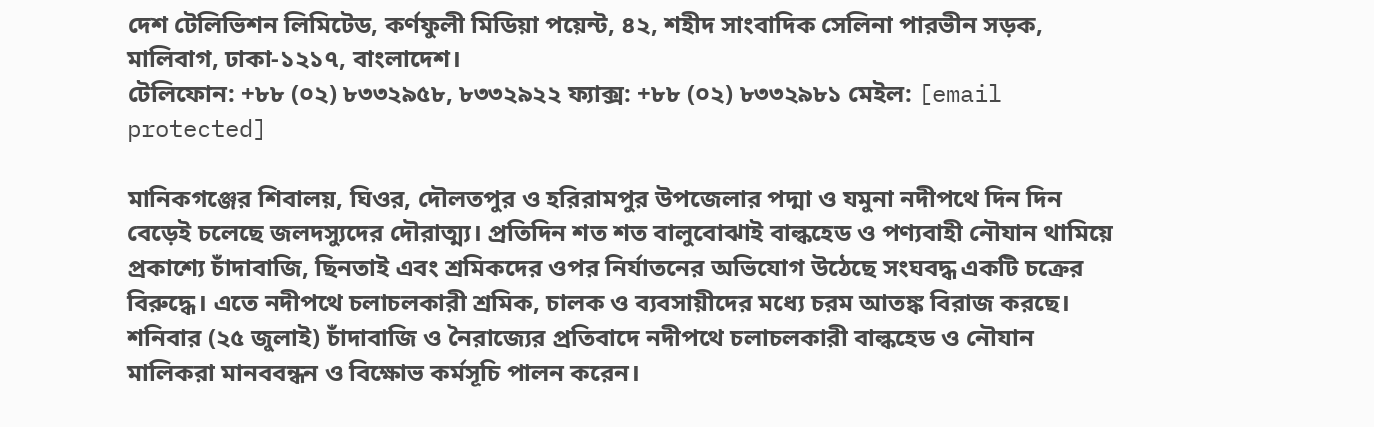দেশ টেলিভিশন লিমিটেড, কর্ণফুলী মিডিয়া পয়েন্ট, ৪২, শহীদ সাংবাদিক সেলিনা পারভীন সড়ক, মালিবাগ, ঢাকা-১২১৭, বাংলাদেশ।
টেলিফোন: +৮৮ (০২) ৮৩৩২৯৫৮, ৮৩৩২৯২২ ফ্যাক্স: +৮৮ (০২) ৮৩৩২৯৮১ মেইল: [email protected]

মানিকগঞ্জের শিবালয়, ঘিওর, দৌলতপুর ও হরিরামপুর উপজেলার পদ্মা ও যমুনা নদীপথে দিন দিন বেড়েই চলেছে জলদস্যুদের দৌরাত্ম্য। প্রতিদিন শত শত বালুবোঝাই বাল্কহেড ও পণ্যবাহী নৌযান থামিয়ে প্রকাশ্যে চাঁদাবাজি, ছিনতাই এবং শ্রমিকদের ওপর নির্যাতনের অভিযোগ উঠেছে সংঘবদ্ধ একটি চক্রের বিরুদ্ধে। এতে নদীপথে চলাচলকারী শ্রমিক, চালক ও ব্যবসায়ীদের মধ্যে চরম আতঙ্ক বিরাজ করছে।
শনিবার (২৫ জুলাই) চাঁদাবাজি ও নৈরাজ্যের প্রতিবাদে নদীপথে চলাচলকারী বাল্কহেড ও নৌযান মালিকরা মানববন্ধন ও বিক্ষোভ কর্মসূচি পালন করেন।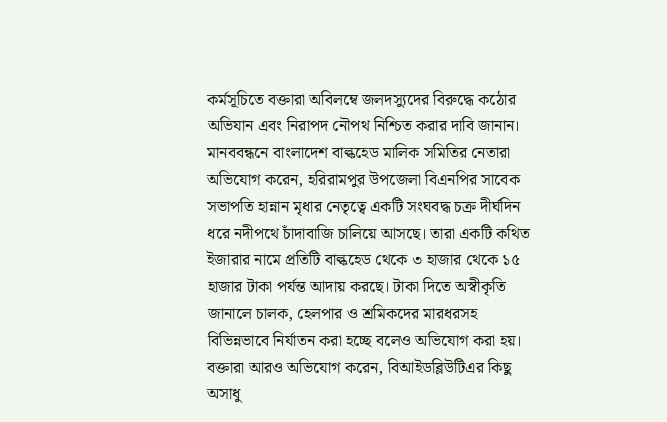কর্মসূচিতে বক্তারা অবিলম্বে জলদস্যুদের বিরুদ্ধে কঠোর অভিযান এবং নিরাপদ নৌপথ নিশ্চিত করার দাবি জানান।
মানববন্ধনে বাংলাদেশ বাল্কহেড মালিক সমিতির নেতারা অভিযোগ করেন, হরিরামপুর উপজেলা বিএনপির সাবেক সভাপতি হান্নান মৃধার নেতৃত্বে একটি সংঘবদ্ধ চক্র দীর্ঘদিন ধরে নদীপথে চাঁদাবাজি চালিয়ে আসছে। তারা একটি কথিত ইজারার নামে প্রতিটি বাল্কহেড থেকে ৩ হাজার থেকে ১৫ হাজার টাকা পর্যন্ত আদায় করছে। টাকা দিতে অস্বীকৃতি জানালে চালক, হেলপার ও শ্রমিকদের মারধরসহ বিভিন্নভাবে নির্যাতন করা হচ্ছে বলেও অভিযোগ করা হয়।
বক্তারা আরও অভিযোগ করেন, বিআইডব্লিউটিএর কিছু অসাধু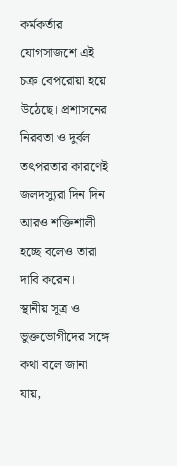কর্মকর্তার যোগসাজশে এই চক্র বেপরোয়া হয়ে উঠেছে। প্রশাসনের নিরবতা ও দুর্বল তৎপরতার কারণেই জলদস্যুরা দিন দিন আরও শক্তিশালী হচ্ছে বলেও তারা দাবি করেন।
স্থানীয় সূত্র ও ভুক্তভোগীদের সঙ্গে কথা বলে জানা যায়,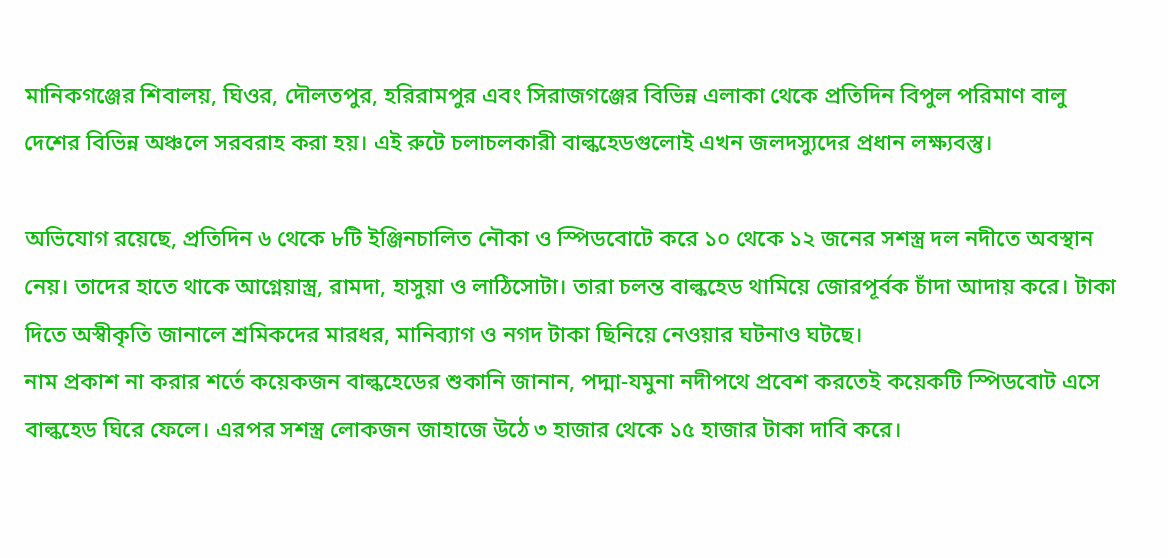মানিকগঞ্জের শিবালয়, ঘিওর, দৌলতপুর, হরিরামপুর এবং সিরাজগঞ্জের বিভিন্ন এলাকা থেকে প্রতিদিন বিপুল পরিমাণ বালু দেশের বিভিন্ন অঞ্চলে সরবরাহ করা হয়। এই রুটে চলাচলকারী বাল্কহেডগুলোই এখন জলদস্যুদের প্রধান লক্ষ্যবস্তু।

অভিযোগ রয়েছে, প্রতিদিন ৬ থেকে ৮টি ইঞ্জিনচালিত নৌকা ও স্পিডবোটে করে ১০ থেকে ১২ জনের সশস্ত্র দল নদীতে অবস্থান নেয়। তাদের হাতে থাকে আগ্নেয়াস্ত্র, রামদা, হাসুয়া ও লাঠিসোটা। তারা চলন্ত বাল্কহেড থামিয়ে জোরপূর্বক চাঁদা আদায় করে। টাকা দিতে অস্বীকৃতি জানালে শ্রমিকদের মারধর, মানিব্যাগ ও নগদ টাকা ছিনিয়ে নেওয়ার ঘটনাও ঘটছে।
নাম প্রকাশ না করার শর্তে কয়েকজন বাল্কহেডের শুকানি জানান, পদ্মা-যমুনা নদীপথে প্রবেশ করতেই কয়েকটি স্পিডবোট এসে বাল্কহেড ঘিরে ফেলে। এরপর সশস্ত্র লোকজন জাহাজে উঠে ৩ হাজার থেকে ১৫ হাজার টাকা দাবি করে।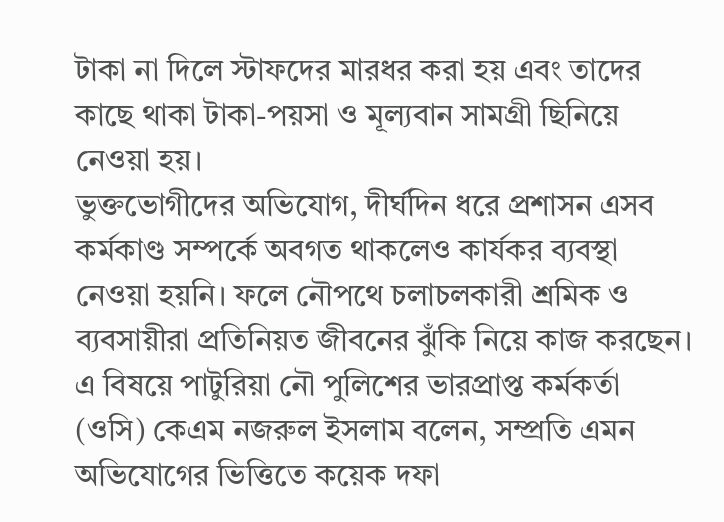টাকা না দিলে স্টাফদের মারধর করা হয় এবং তাদের কাছে থাকা টাকা-পয়সা ও মূল্যবান সামগ্রী ছিনিয়ে নেওয়া হয়।
ভুক্তভোগীদের অভিযোগ, দীর্ঘদিন ধরে প্রশাসন এসব কর্মকাণ্ড সম্পর্কে অবগত থাকলেও কার্যকর ব্যবস্থা নেওয়া হয়নি। ফলে নৌপথে চলাচলকারী শ্রমিক ও ব্যবসায়ীরা প্রতিনিয়ত জীবনের ঝুঁকি নিয়ে কাজ করছেন।
এ বিষয়ে পাটুরিয়া নৌ পুলিশের ভারপ্রাপ্ত কর্মকর্তা (ওসি) কেএম নজরুল ইসলাম বলেন, সম্প্রতি এমন অভিযোগের ভিত্তিতে কয়েক দফা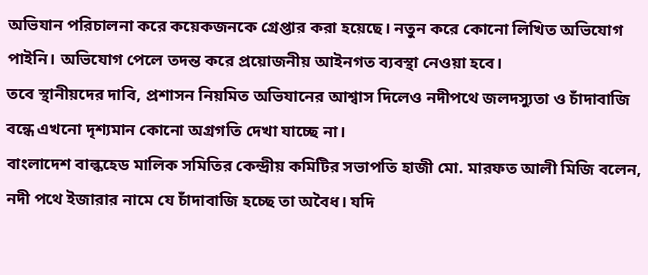অভিযান পরিচালনা করে কয়েকজনকে গ্রেপ্তার করা হয়েছে। নতুন করে কোনো লিখিত অভিযোগ পাইনি। অভিযোগ পেলে তদন্ত করে প্রয়োজনীয় আইনগত ব্যবস্থা নেওয়া হবে।
তবে স্থানীয়দের দাবি, প্রশাসন নিয়মিত অভিযানের আশ্বাস দিলেও নদীপথে জলদস্যুতা ও চাঁদাবাজি বন্ধে এখনো দৃশ্যমান কোনো অগ্রগতি দেখা যাচ্ছে না।
বাংলাদেশ বাল্কহেড মালিক সমিতির কেন্দ্রীয় কমিটির সভাপতি হাজী মো. মারফত আলী মিজি বলেন, নদী পথে ইজারার নামে যে চাঁদাবাজি হচ্ছে তা অবৈধ। যদি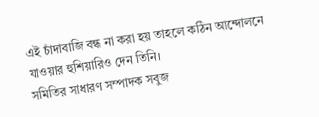এই চাঁদাবাজি বন্ধ না করা হয় তাহলে কঠিন আন্দোলনে যাওয়ার হুশিয়ারিও দেন তিনি।
সমিতির সাধারণ সম্পাদক সবুজ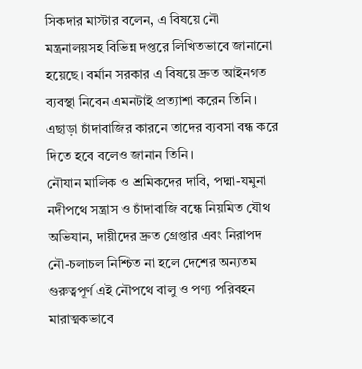সিকদার মাস্টার বলেন, এ বিষয়ে নৌ মন্ত্রনালয়সহ বিভিন্ন দপ্তরে লিখিতভাবে জানানো হয়েছে। বর্মান সরকার এ বিষয়ে দ্রুত আইনগত ব্যবস্থা নিবেন এমনটাই প্রত্যাশা করেন তিনি। এছাড়া চাঁদাবাজির কারনে তাদের ব্যবসা বন্ধ করে দিতে হবে বলেও জানান তিনি।
নৌযান মালিক ও শ্রমিকদের দাবি, পদ্মা-যমুনা নদীপথে সন্ত্রাস ও চাঁদাবাজি বন্ধে নিয়মিত যৌথ অভিযান, দায়ীদের দ্রুত গ্রেপ্তার এবং নিরাপদ নৌ-চলাচল নিশ্চিত না হলে দেশের অন্যতম গুরুত্বপূর্ণ এই নৌপথে বালু ও পণ্য পরিবহন মারাত্মকভাবে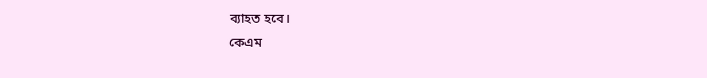ব্যাহত হবে।
কেএম